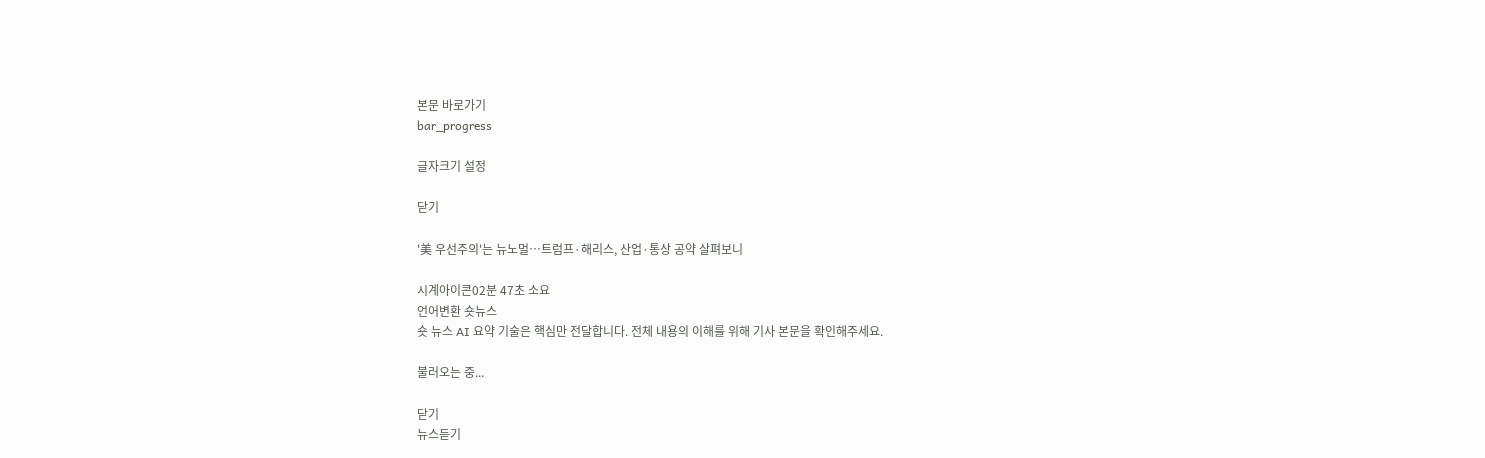본문 바로가기
bar_progress

글자크기 설정

닫기

'美 우선주의'는 뉴노멀…트럼프·해리스, 산업·통상 공약 살펴보니

시계아이콘02분 47초 소요
언어변환 숏뉴스
숏 뉴스 AI 요약 기술은 핵심만 전달합니다. 전체 내용의 이해를 위해 기사 본문을 확인해주세요.

불러오는 중...

닫기
뉴스듣기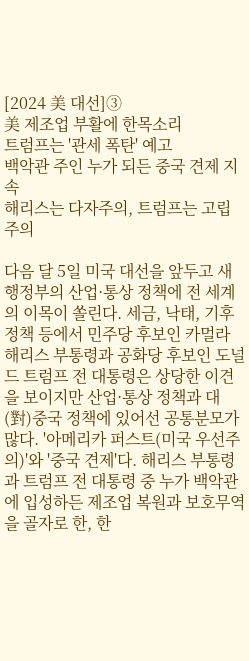[2024 美 대선]③
美 제조업 부활에 한목소리
트럼프는 '관세 폭탄' 예고
백악관 주인 누가 되든 중국 견제 지속
해리스는 다자주의, 트럼프는 고립주의

다음 달 5일 미국 대선을 앞두고 새 행정부의 산업·통상 정책에 전 세계의 이목이 쏠린다. 세금, 낙태, 기후 정책 등에서 민주당 후보인 카멀라 해리스 부통령과 공화당 후보인 도널드 트럼프 전 대통령은 상당한 이견을 보이지만 산업·통상 정책과 대(對)중국 정책에 있어선 공통분모가 많다. '아메리카 퍼스트(미국 우선주의)'와 '중국 견제'다. 해리스 부통령과 트럼프 전 대통령 중 누가 백악관에 입성하든 제조업 복원과 보호무역을 골자로 한, 한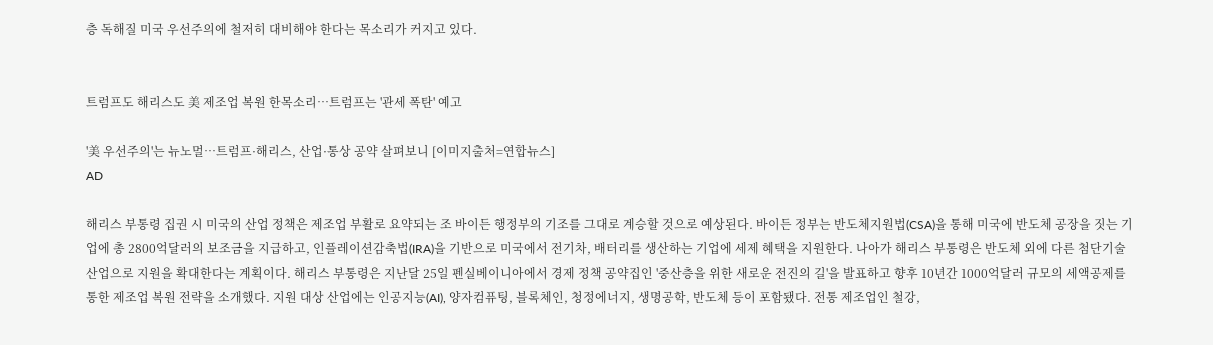층 독해질 미국 우선주의에 철저히 대비해야 한다는 목소리가 커지고 있다.


트럼프도 해리스도 美 제조업 복원 한목소리…트럼프는 '관세 폭탄' 예고

'美 우선주의'는 뉴노멀…트럼프·해리스, 산업·통상 공약 살펴보니 [이미지출처=연합뉴스]
AD

해리스 부통령 집권 시 미국의 산업 정책은 제조업 부활로 요약되는 조 바이든 행정부의 기조를 그대로 계승할 것으로 예상된다. 바이든 정부는 반도체지원법(CSA)을 통해 미국에 반도체 공장을 짓는 기업에 총 2800억달러의 보조금을 지급하고, 인플레이션감축법(IRA)을 기반으로 미국에서 전기차, 배터리를 생산하는 기업에 세제 혜택을 지원한다. 나아가 해리스 부통령은 반도체 외에 다른 첨단기술 산업으로 지원을 확대한다는 계획이다. 해리스 부통령은 지난달 25일 펜실베이니아에서 경제 정책 공약집인 '중산층을 위한 새로운 전진의 길'을 발표하고 향후 10년간 1000억달러 규모의 세액공제를 통한 제조업 복원 전략을 소개했다. 지원 대상 산업에는 인공지능(AI), 양자컴퓨팅, 블록체인, 청정에너지, 생명공학, 반도체 등이 포함됐다. 전통 제조업인 철강,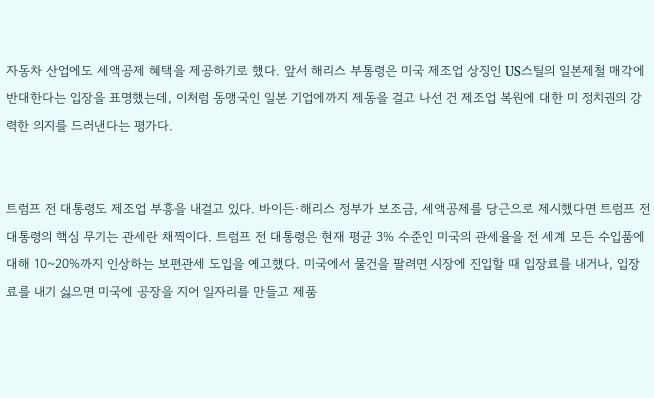자동차 산업에도 세액공제 혜택을 제공하기로 했다. 앞서 해리스 부통령은 미국 제조업 상징인 US스틸의 일본제철 매각에 반대한다는 입장을 표명했는데, 이처럼 동맹국인 일본 기업에까지 제동을 걸고 나선 건 제조업 복원에 대한 미 정치권의 강력한 의지를 드러낸다는 평가다.


트럼프 전 대통령도 제조업 부흥을 내걸고 있다. 바이든·해리스 정부가 보조금, 세액공제를 당근으로 제시했다면 트럼프 전 대통령의 핵심 무기는 관세란 채찍이다. 트럼프 전 대통령은 현재 평균 3% 수준인 미국의 관세율을 전 세계 모든 수입품에 대해 10~20%까지 인상하는 보편관세 도입을 예고했다. 미국에서 물건을 팔려면 시장에 진입할 때 입장료를 내거나, 입장료를 내기 싫으면 미국에 공장을 지어 일자리를 만들고 제품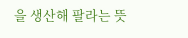을 생산해 팔라는 뜻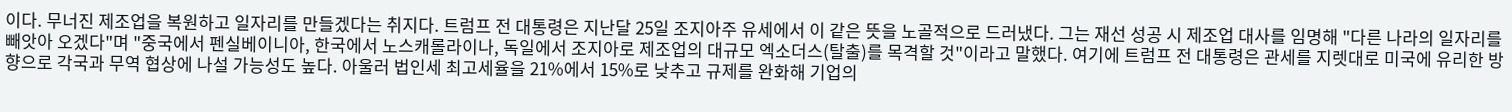이다. 무너진 제조업을 복원하고 일자리를 만들겠다는 취지다. 트럼프 전 대통령은 지난달 25일 조지아주 유세에서 이 같은 뜻을 노골적으로 드러냈다. 그는 재선 성공 시 제조업 대사를 임명해 "다른 나라의 일자리를 빼앗아 오겠다"며 "중국에서 펜실베이니아, 한국에서 노스캐롤라이나, 독일에서 조지아로 제조업의 대규모 엑소더스(탈출)를 목격할 것"이라고 말했다. 여기에 트럼프 전 대통령은 관세를 지렛대로 미국에 유리한 방향으로 각국과 무역 협상에 나설 가능성도 높다. 아울러 법인세 최고세율을 21%에서 15%로 낮추고 규제를 완화해 기업의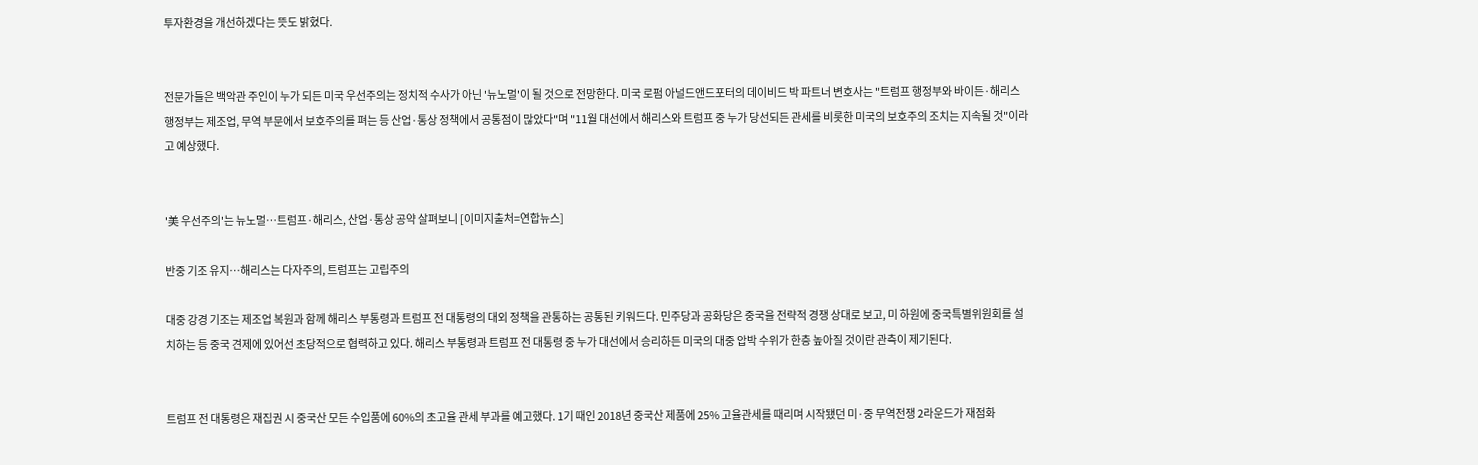투자환경을 개선하겠다는 뜻도 밝혔다.


전문가들은 백악관 주인이 누가 되든 미국 우선주의는 정치적 수사가 아닌 '뉴노멀'이 될 것으로 전망한다. 미국 로펌 아널드앤드포터의 데이비드 박 파트너 변호사는 "트럼프 행정부와 바이든·해리스 행정부는 제조업, 무역 부문에서 보호주의를 펴는 등 산업·통상 정책에서 공통점이 많았다"며 "11월 대선에서 해리스와 트럼프 중 누가 당선되든 관세를 비롯한 미국의 보호주의 조치는 지속될 것"이라고 예상했다.


'美 우선주의'는 뉴노멀…트럼프·해리스, 산업·통상 공약 살펴보니 [이미지출처=연합뉴스]

반중 기조 유지…해리스는 다자주의, 트럼프는 고립주의

대중 강경 기조는 제조업 복원과 함께 해리스 부통령과 트럼프 전 대통령의 대외 정책을 관통하는 공통된 키워드다. 민주당과 공화당은 중국을 전략적 경쟁 상대로 보고, 미 하원에 중국특별위원회를 설치하는 등 중국 견제에 있어선 초당적으로 협력하고 있다. 해리스 부통령과 트럼프 전 대통령 중 누가 대선에서 승리하든 미국의 대중 압박 수위가 한층 높아질 것이란 관측이 제기된다.


트럼프 전 대통령은 재집권 시 중국산 모든 수입품에 60%의 초고율 관세 부과를 예고했다. 1기 때인 2018년 중국산 제품에 25% 고율관세를 때리며 시작됐던 미·중 무역전쟁 2라운드가 재점화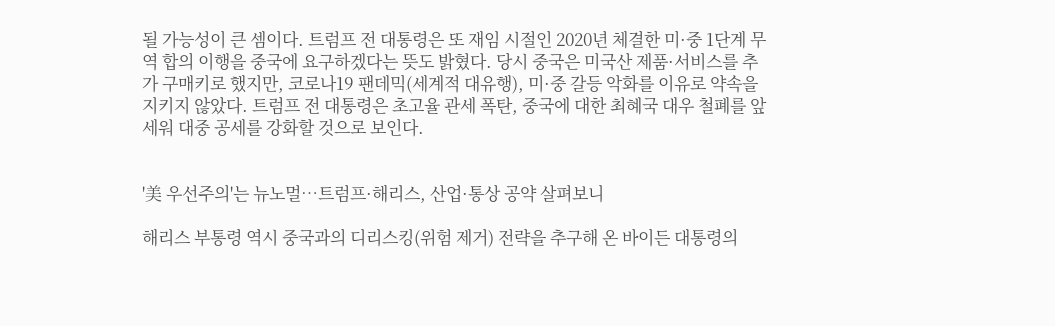될 가능성이 큰 셈이다. 트럼프 전 대통령은 또 재임 시절인 2020년 체결한 미·중 1단계 무역 합의 이행을 중국에 요구하겠다는 뜻도 밝혔다. 당시 중국은 미국산 제품·서비스를 추가 구매키로 했지만, 코로나19 팬데믹(세계적 대유행), 미·중 갈등 악화를 이유로 약속을 지키지 않았다. 트럼프 전 대통령은 초고율 관세 폭탄, 중국에 대한 최혜국 대우 철폐를 앞세워 대중 공세를 강화할 것으로 보인다.


'美 우선주의'는 뉴노멀…트럼프·해리스, 산업·통상 공약 살펴보니

해리스 부통령 역시 중국과의 디리스킹(위험 제거) 전략을 추구해 온 바이든 대통령의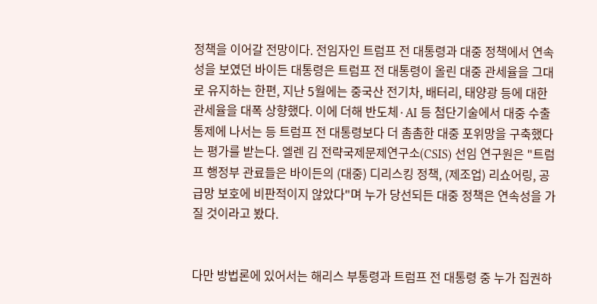정책을 이어갈 전망이다. 전임자인 트럼프 전 대통령과 대중 정책에서 연속성을 보였던 바이든 대통령은 트럼프 전 대통령이 올린 대중 관세율을 그대로 유지하는 한편, 지난 5월에는 중국산 전기차, 배터리, 태양광 등에 대한 관세율을 대폭 상향했다. 이에 더해 반도체·AI 등 첨단기술에서 대중 수출통제에 나서는 등 트럼프 전 대통령보다 더 촘촘한 대중 포위망을 구축했다는 평가를 받는다. 엘렌 김 전략국제문제연구소(CSIS) 선임 연구원은 "트럼프 행정부 관료들은 바이든의 (대중) 디리스킹 정책, (제조업) 리쇼어링, 공급망 보호에 비판적이지 않았다"며 누가 당선되든 대중 정책은 연속성을 가질 것이라고 봤다.


다만 방법론에 있어서는 해리스 부통령과 트럼프 전 대통령 중 누가 집권하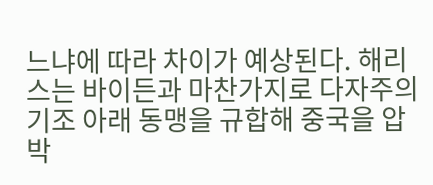느냐에 따라 차이가 예상된다. 해리스는 바이든과 마찬가지로 다자주의 기조 아래 동맹을 규합해 중국을 압박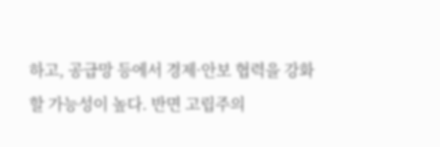하고, 공급망 등에서 경제·안보 협력을 강화할 가능성이 높다. 반면 고립주의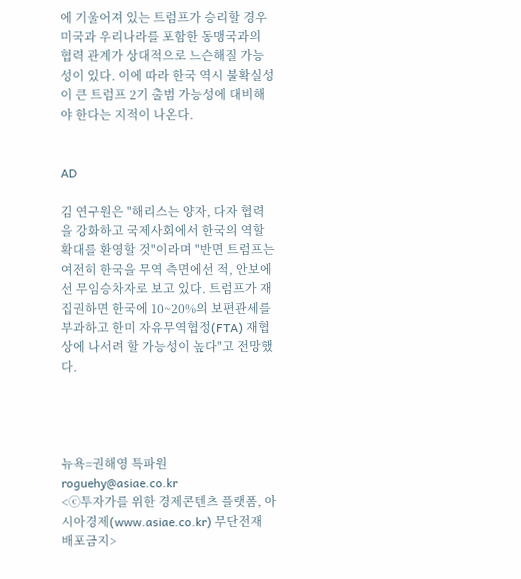에 기울어져 있는 트럼프가 승리할 경우 미국과 우리나라를 포함한 동맹국과의 협력 관계가 상대적으로 느슨해질 가능성이 있다. 이에 따라 한국 역시 불확실성이 큰 트럼프 2기 출범 가능성에 대비해야 한다는 지적이 나온다.


AD

김 연구원은 "해리스는 양자, 다자 협력을 강화하고 국제사회에서 한국의 역할 확대를 환영할 것"이라며 "반면 트럼프는 여전히 한국을 무역 측면에선 적, 안보에선 무임승차자로 보고 있다. 트럼프가 재집권하면 한국에 10~20%의 보편관세를 부과하고 한미 자유무역협정(FTA) 재협상에 나서려 할 가능성이 높다"고 전망했다.




뉴욕=권해영 특파원 roguehy@asiae.co.kr
<ⓒ투자가를 위한 경제콘텐츠 플랫폼, 아시아경제(www.asiae.co.kr) 무단전재 배포금지>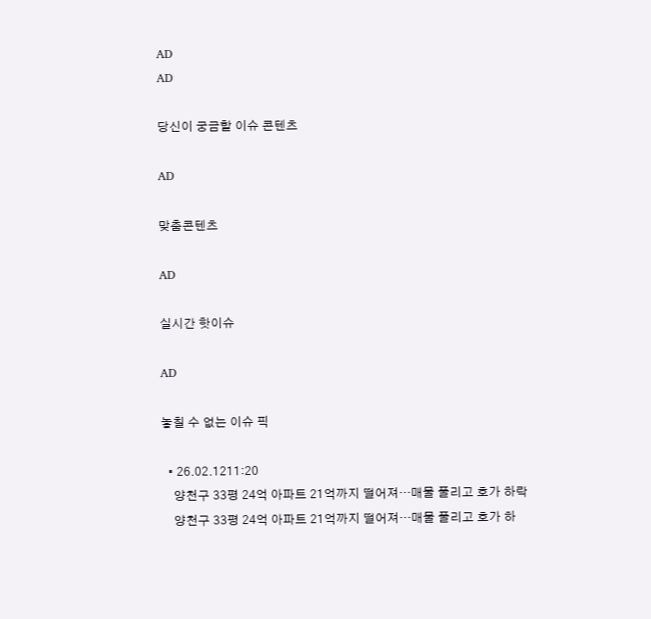AD
AD

당신이 궁금할 이슈 콘텐츠

AD

맞춤콘텐츠

AD

실시간 핫이슈

AD

놓칠 수 없는 이슈 픽

  • 26.02.1211:20
    양천구 33평 24억 아파트 21억까지 떨어져…매물 풀리고 호가 하락
    양천구 33평 24억 아파트 21억까지 떨어져…매물 풀리고 호가 하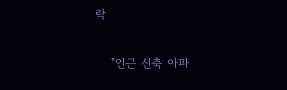락

    "인근 신축 아파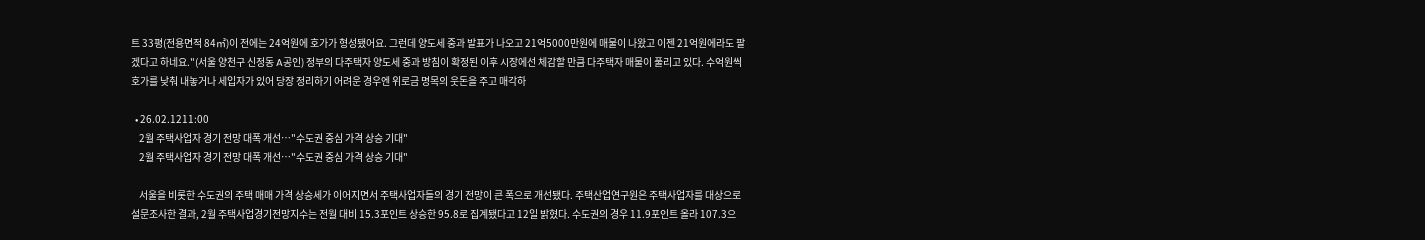트 33평(전용면적 84㎡)이 전에는 24억원에 호가가 형성됐어요. 그런데 양도세 중과 발표가 나오고 21억5000만원에 매물이 나왔고 이젠 21억원에라도 팔겠다고 하네요."(서울 양천구 신정동 A공인) 정부의 다주택자 양도세 중과 방침이 확정된 이후 시장에선 체감할 만큼 다주택자 매물이 풀리고 있다. 수억원씩 호가를 낮춰 내놓거나 세입자가 있어 당장 정리하기 어려운 경우엔 위로금 명목의 웃돈을 주고 매각하

  • 26.02.1211:00
    2월 주택사업자 경기 전망 대폭 개선…"수도권 중심 가격 상승 기대"
    2월 주택사업자 경기 전망 대폭 개선…"수도권 중심 가격 상승 기대"

    서울을 비롯한 수도권의 주택 매매 가격 상승세가 이어지면서 주택사업자들의 경기 전망이 큰 폭으로 개선됐다. 주택산업연구원은 주택사업자를 대상으로 설문조사한 결과, 2월 주택사업경기전망지수는 전월 대비 15.3포인트 상승한 95.8로 집계됐다고 12일 밝혔다. 수도권의 경우 11.9포인트 올라 107.3으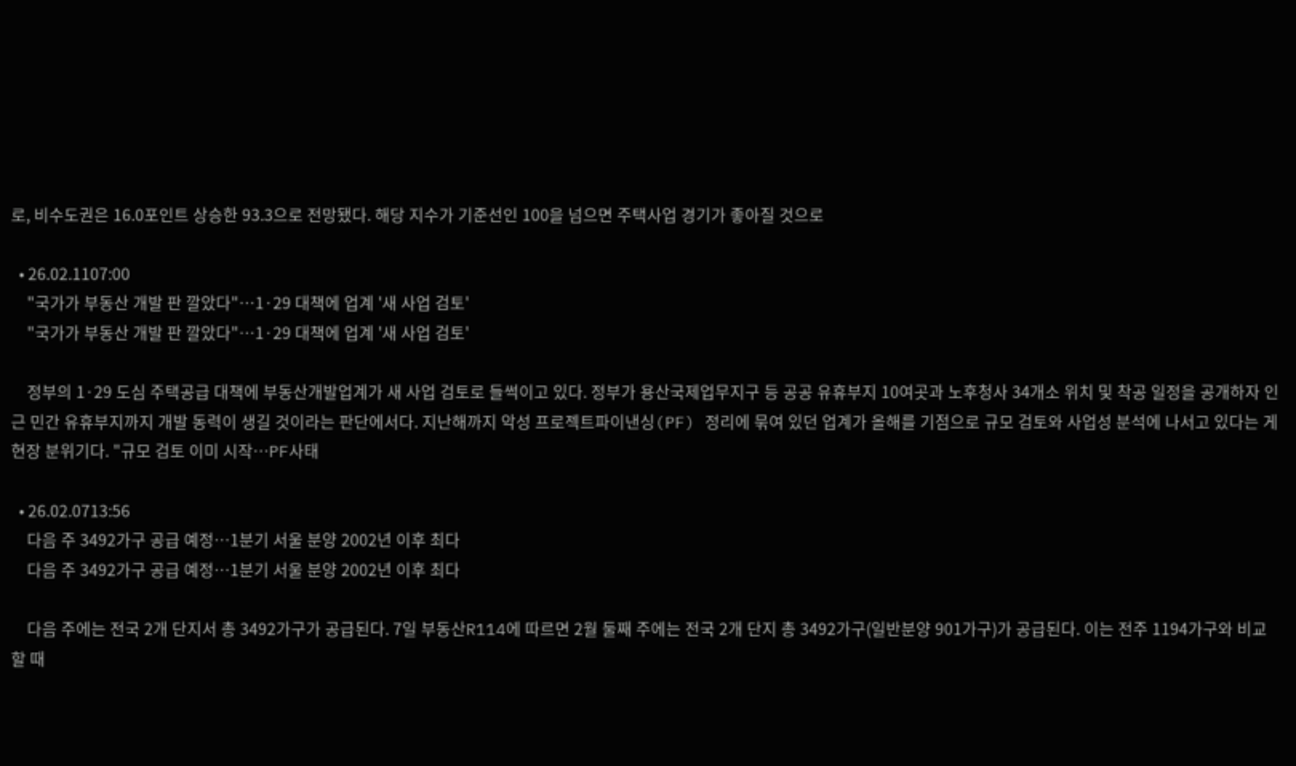로, 비수도권은 16.0포인트 상승한 93.3으로 전망됐다. 해당 지수가 기준선인 100을 넘으면 주택사업 경기가 좋아질 것으로

  • 26.02.1107:00
    "국가가 부동산 개발 판 깔았다"…1·29 대책에 업계 '새 사업 검토'
    "국가가 부동산 개발 판 깔았다"…1·29 대책에 업계 '새 사업 검토'

    정부의 1·29 도심 주택공급 대책에 부동산개발업계가 새 사업 검토로 들썩이고 있다. 정부가 용산국제업무지구 등 공공 유휴부지 10여곳과 노후청사 34개소 위치 및 착공 일정을 공개하자 인근 민간 유휴부지까지 개발 동력이 생길 것이라는 판단에서다. 지난해까지 악성 프로젝트파이낸싱(PF) 정리에 묶여 있던 업계가 올해를 기점으로 규모 검토와 사업성 분석에 나서고 있다는 게 현장 분위기다. "규모 검토 이미 시작…PF사태

  • 26.02.0713:56
    다음 주 3492가구 공급 예정…1분기 서울 분양 2002년 이후 최다
    다음 주 3492가구 공급 예정…1분기 서울 분양 2002년 이후 최다

    다음 주에는 전국 2개 단지서 총 3492가구가 공급된다. 7일 부동산R114에 따르면 2월 둘째 주에는 전국 2개 단지 총 3492가구(일반분양 901가구)가 공급된다. 이는 전주 1194가구와 비교할 때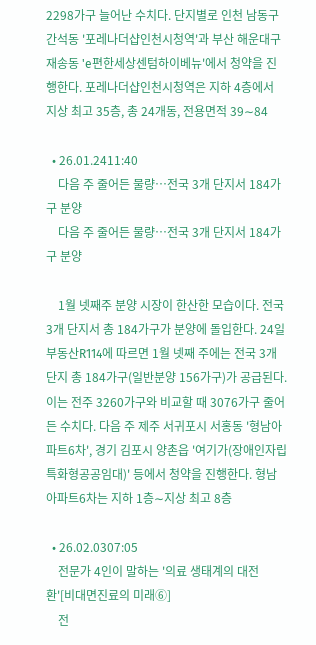2298가구 늘어난 수치다. 단지별로 인천 남동구 간석동 '포레나더샵인천시청역'과 부산 해운대구 재송동 'e편한세상센텀하이베뉴'에서 청약을 진행한다. 포레나더샵인천시청역은 지하 4층에서 지상 최고 35층, 총 24개동, 전용면적 39∼84

  • 26.01.2411:40
    다음 주 줄어든 물량…전국 3개 단지서 184가구 분양
    다음 주 줄어든 물량…전국 3개 단지서 184가구 분양

    1월 넷째주 분양 시장이 한산한 모습이다. 전국 3개 단지서 총 184가구가 분양에 돌입한다. 24일 부동산R114에 따르면 1월 넷째 주에는 전국 3개 단지 총 184가구(일반분양 156가구)가 공급된다. 이는 전주 3260가구와 비교할 때 3076가구 줄어든 수치다. 다음 주 제주 서귀포시 서홍동 '형남아파트6차', 경기 김포시 양촌읍 '여기가(장애인자립특화형공공임대)' 등에서 청약을 진행한다. 형남아파트6차는 지하 1층∼지상 최고 8층

  • 26.02.0307:05
    전문가 4인이 말하는 '의료 생태계의 대전환'[비대면진료의 미래⑥]
    전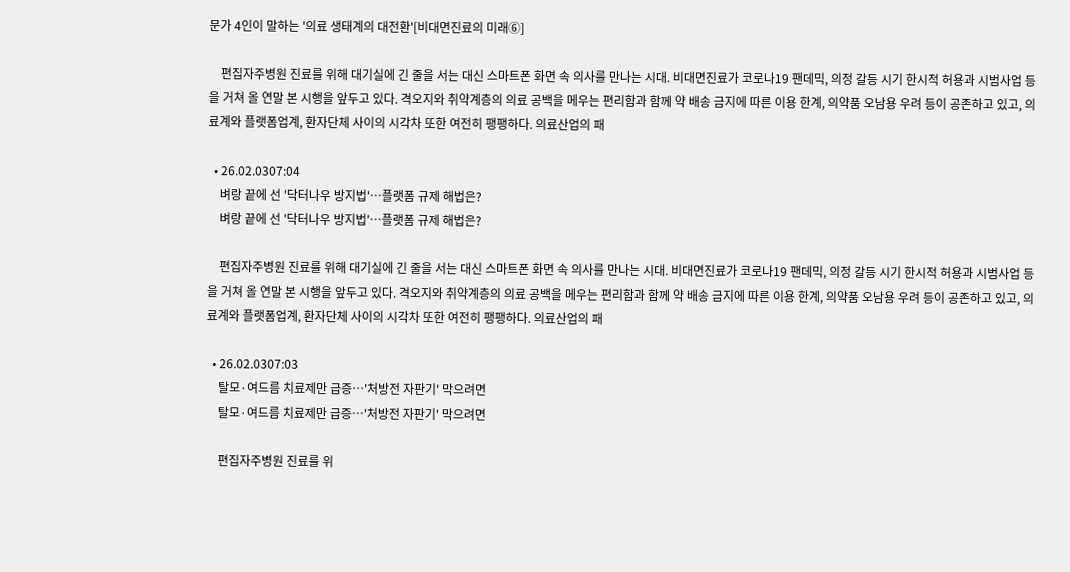문가 4인이 말하는 '의료 생태계의 대전환'[비대면진료의 미래⑥]

    편집자주병원 진료를 위해 대기실에 긴 줄을 서는 대신 스마트폰 화면 속 의사를 만나는 시대. 비대면진료가 코로나19 팬데믹, 의정 갈등 시기 한시적 허용과 시범사업 등을 거쳐 올 연말 본 시행을 앞두고 있다. 격오지와 취약계층의 의료 공백을 메우는 편리함과 함께 약 배송 금지에 따른 이용 한계, 의약품 오남용 우려 등이 공존하고 있고, 의료계와 플랫폼업계, 환자단체 사이의 시각차 또한 여전히 팽팽하다. 의료산업의 패

  • 26.02.0307:04
    벼랑 끝에 선 '닥터나우 방지법'…플랫폼 규제 해법은?
    벼랑 끝에 선 '닥터나우 방지법'…플랫폼 규제 해법은?

    편집자주병원 진료를 위해 대기실에 긴 줄을 서는 대신 스마트폰 화면 속 의사를 만나는 시대. 비대면진료가 코로나19 팬데믹, 의정 갈등 시기 한시적 허용과 시범사업 등을 거쳐 올 연말 본 시행을 앞두고 있다. 격오지와 취약계층의 의료 공백을 메우는 편리함과 함께 약 배송 금지에 따른 이용 한계, 의약품 오남용 우려 등이 공존하고 있고, 의료계와 플랫폼업계, 환자단체 사이의 시각차 또한 여전히 팽팽하다. 의료산업의 패

  • 26.02.0307:03
    탈모·여드름 치료제만 급증…'처방전 자판기' 막으려면
    탈모·여드름 치료제만 급증…'처방전 자판기' 막으려면

    편집자주병원 진료를 위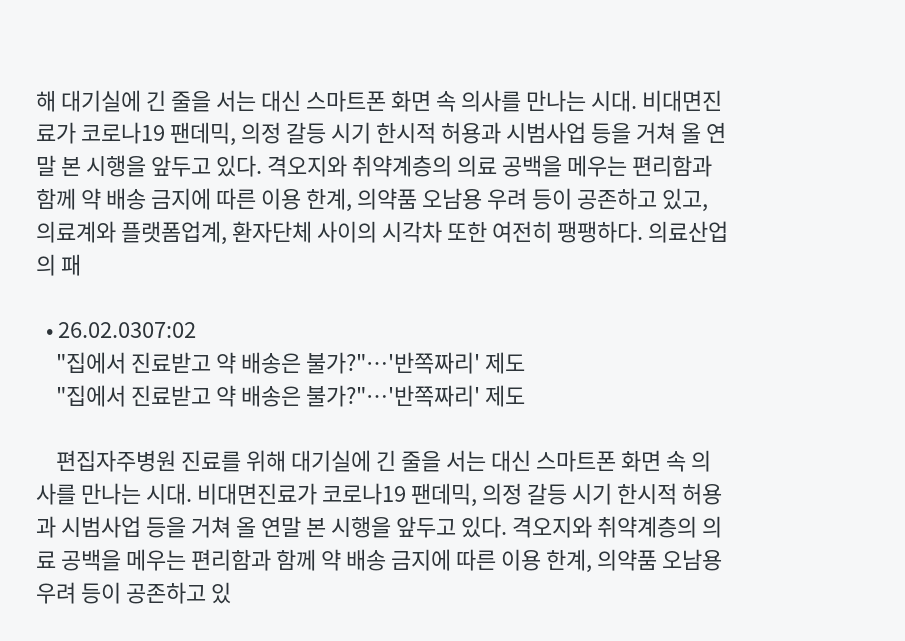해 대기실에 긴 줄을 서는 대신 스마트폰 화면 속 의사를 만나는 시대. 비대면진료가 코로나19 팬데믹, 의정 갈등 시기 한시적 허용과 시범사업 등을 거쳐 올 연말 본 시행을 앞두고 있다. 격오지와 취약계층의 의료 공백을 메우는 편리함과 함께 약 배송 금지에 따른 이용 한계, 의약품 오남용 우려 등이 공존하고 있고, 의료계와 플랫폼업계, 환자단체 사이의 시각차 또한 여전히 팽팽하다. 의료산업의 패

  • 26.02.0307:02
    "집에서 진료받고 약 배송은 불가?"…'반쪽짜리' 제도
    "집에서 진료받고 약 배송은 불가?"…'반쪽짜리' 제도

    편집자주병원 진료를 위해 대기실에 긴 줄을 서는 대신 스마트폰 화면 속 의사를 만나는 시대. 비대면진료가 코로나19 팬데믹, 의정 갈등 시기 한시적 허용과 시범사업 등을 거쳐 올 연말 본 시행을 앞두고 있다. 격오지와 취약계층의 의료 공백을 메우는 편리함과 함께 약 배송 금지에 따른 이용 한계, 의약품 오남용 우려 등이 공존하고 있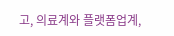고, 의료계와 플랫폼업계,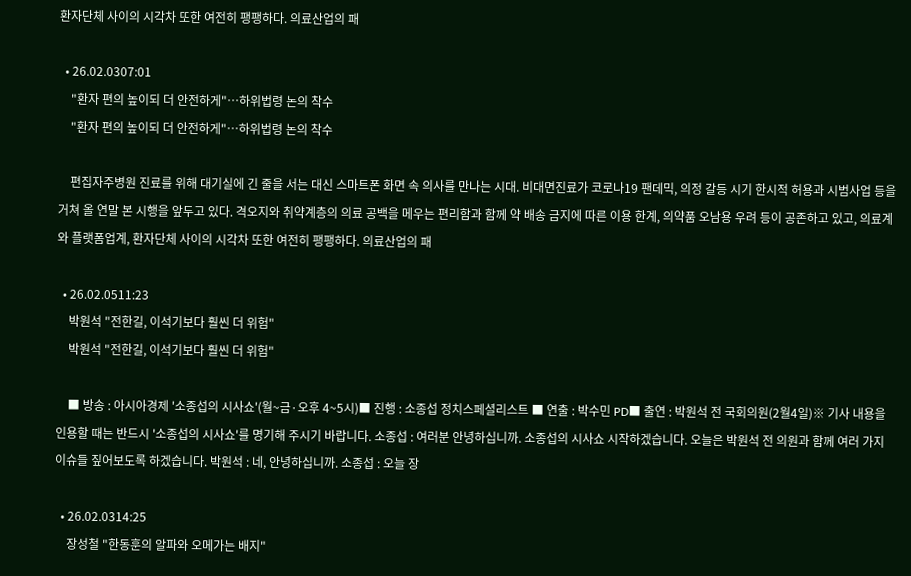환자단체 사이의 시각차 또한 여전히 팽팽하다. 의료산업의 패

  • 26.02.0307:01
    "환자 편의 높이되 더 안전하게"…하위법령 논의 착수
    "환자 편의 높이되 더 안전하게"…하위법령 논의 착수

    편집자주병원 진료를 위해 대기실에 긴 줄을 서는 대신 스마트폰 화면 속 의사를 만나는 시대. 비대면진료가 코로나19 팬데믹, 의정 갈등 시기 한시적 허용과 시범사업 등을 거쳐 올 연말 본 시행을 앞두고 있다. 격오지와 취약계층의 의료 공백을 메우는 편리함과 함께 약 배송 금지에 따른 이용 한계, 의약품 오남용 우려 등이 공존하고 있고, 의료계와 플랫폼업계, 환자단체 사이의 시각차 또한 여전히 팽팽하다. 의료산업의 패

  • 26.02.0511:23
    박원석 "전한길, 이석기보다 훨씬 더 위험"
    박원석 "전한길, 이석기보다 훨씬 더 위험"

    ■ 방송 : 아시아경제 '소종섭의 시사쇼'(월~금·오후 4~5시)■ 진행 : 소종섭 정치스페셜리스트 ■ 연출 : 박수민 PD■ 출연 : 박원석 전 국회의원(2월4일)※ 기사 내용을 인용할 때는 반드시 '소종섭의 시사쇼'를 명기해 주시기 바랍니다. 소종섭 : 여러분 안녕하십니까. 소종섭의 시사쇼 시작하겠습니다. 오늘은 박원석 전 의원과 함께 여러 가지 이슈들 짚어보도록 하겠습니다. 박원석 : 네, 안녕하십니까. 소종섭 : 오늘 장

  • 26.02.0314:25
    장성철 "한동훈의 알파와 오메가는 배지"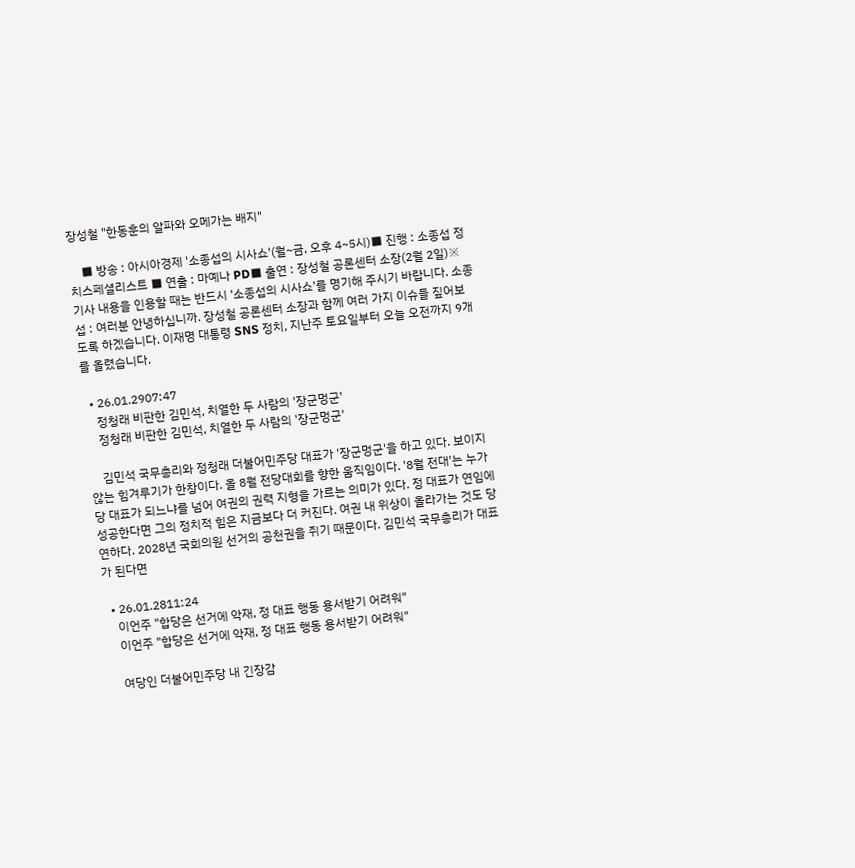장성철 "한동훈의 알파와 오메가는 배지"

    ■ 방송 : 아시아경제 '소종섭의 시사쇼'(월~금, 오후 4~5시)■ 진행 : 소종섭 정치스페셜리스트 ■ 연출 : 마예나 PD■ 출연 : 장성철 공론센터 소장(2월 2일)※ 기사 내용을 인용할 때는 반드시 '소종섭의 시사쇼'를 명기해 주시기 바랍니다. 소종섭 : 여러분 안녕하십니까. 장성철 공론센터 소장과 함께 여러 가지 이슈들 짚어보도록 하겠습니다. 이재명 대통령 SNS 정치, 지난주 토요일부터 오늘 오전까지 9개를 올렸습니다.

  • 26.01.2907:47
    정청래 비판한 김민석, 치열한 두 사람의 '장군멍군'
    정청래 비판한 김민석, 치열한 두 사람의 '장군멍군'

    김민석 국무총리와 정청래 더불어민주당 대표가 '장군멍군'을 하고 있다. 보이지 않는 힘겨루기가 한창이다. 올 8월 전당대회를 향한 움직임이다. '8월 전대'는 누가 당 대표가 되느냐를 넘어 여권의 권력 지형을 가르는 의미가 있다. 정 대표가 연임에 성공한다면 그의 정치적 힘은 지금보다 더 커진다. 여권 내 위상이 올라가는 것도 당연하다. 2028년 국회의원 선거의 공천권을 쥐기 때문이다. 김민석 국무총리가 대표가 된다면

  • 26.01.2811:24
    이언주 "합당은 선거에 악재, 정 대표 행동 용서받기 어려워"
    이언주 "합당은 선거에 악재, 정 대표 행동 용서받기 어려워"

    여당인 더불어민주당 내 긴장감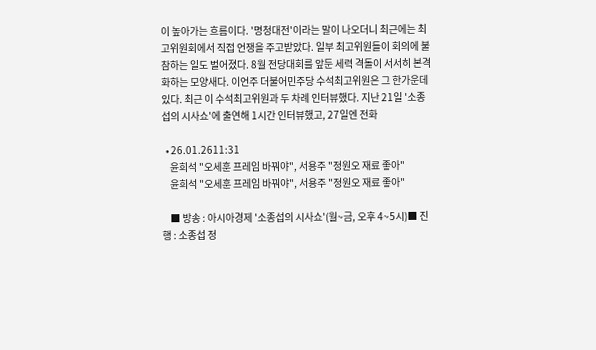이 높아가는 흐름이다. '명청대전'이라는 말이 나오더니 최근에는 최고위원회에서 직접 언쟁을 주고받았다. 일부 최고위원들이 회의에 불참하는 일도 벌어졌다. 8월 전당대회를 앞둔 세력 격돌이 서서히 본격화하는 모양새다. 이언주 더불어민주당 수석최고위원은 그 한가운데 있다. 최근 이 수석최고위원과 두 차례 인터뷰했다. 지난 21일 '소종섭의 시사쇼'에 출연해 1시간 인터뷰했고, 27일엔 전화

  • 26.01.2611:31
    윤희석 "오세훈 프레임 바꿔야", 서용주 "정원오 재료 좋아"
    윤희석 "오세훈 프레임 바꿔야", 서용주 "정원오 재료 좋아"

    ■ 방송 : 아시아경제 '소종섭의 시사쇼'(월~금, 오후 4~5시)■ 진행 : 소종섭 정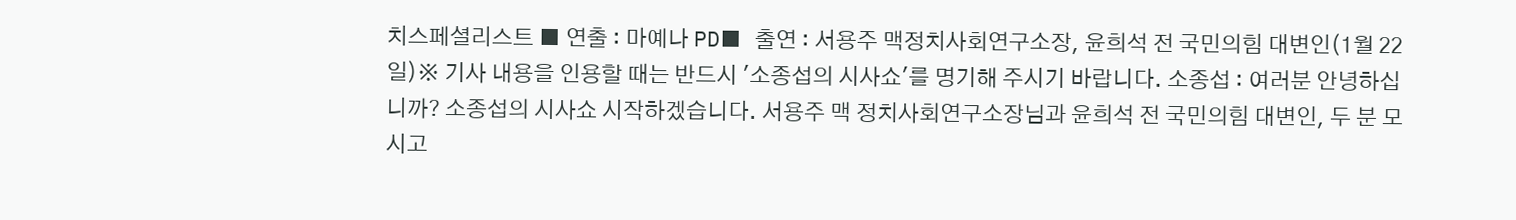치스페셜리스트 ■ 연출 : 마예나 PD■ 출연 : 서용주 맥정치사회연구소장, 윤희석 전 국민의힘 대변인(1월 22일)※ 기사 내용을 인용할 때는 반드시 '소종섭의 시사쇼'를 명기해 주시기 바랍니다. 소종섭 : 여러분 안녕하십니까? 소종섭의 시사쇼 시작하겠습니다. 서용주 맥 정치사회연구소장님과 윤희석 전 국민의힘 대변인, 두 분 모시고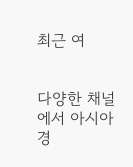최근 여


다양한 채널에서 아시아경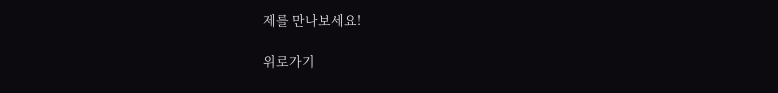제를 만나보세요!

위로가기